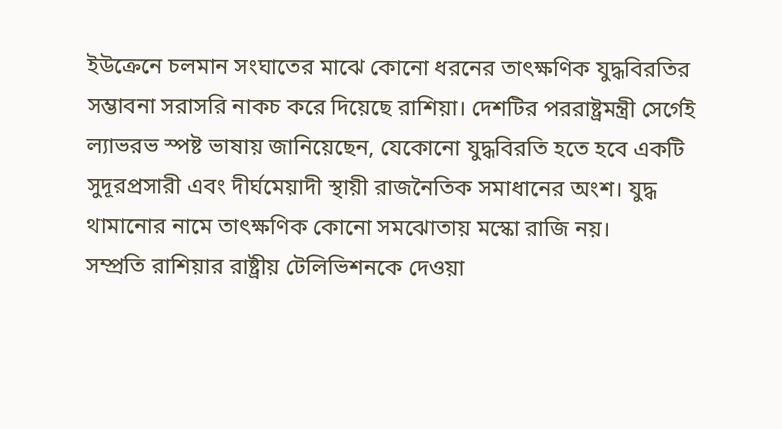ইউক্রেনে চলমান সংঘাতের মাঝে কোনো ধরনের তাৎক্ষণিক যুদ্ধবিরতির সম্ভাবনা সরাসরি নাকচ করে দিয়েছে রাশিয়া। দেশটির পররাষ্ট্রমন্ত্রী সের্গেই ল্যাভরভ স্পষ্ট ভাষায় জানিয়েছেন, যেকোনো যুদ্ধবিরতি হতে হবে একটি সুদূরপ্রসারী এবং দীর্ঘমেয়াদী স্থায়ী রাজনৈতিক সমাধানের অংশ। যুদ্ধ থামানোর নামে তাৎক্ষণিক কোনো সমঝোতায় মস্কো রাজি নয়।
সম্প্রতি রাশিয়ার রাষ্ট্রীয় টেলিভিশনকে দেওয়া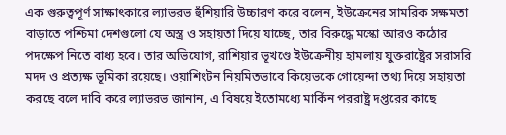এক গুরুত্বপূর্ণ সাক্ষাৎকারে ল্যাভরভ হুঁশিয়ারি উচ্চারণ করে বলেন, ইউক্রেনের সামরিক সক্ষমতা বাড়াতে পশ্চিমা দেশগুলো যে অস্ত্র ও সহায়তা দিয়ে যাচ্ছে, তার বিরুদ্ধে মস্কো আরও কঠোর পদক্ষেপ নিতে বাধ্য হবে। তার অভিযোগ, রাশিয়ার ভূখণ্ডে ইউক্রেনীয় হামলায় যুক্তরাষ্ট্রের সরাসরি মদদ ও প্রত্যক্ষ ভূমিকা রয়েছে। ওয়াশিংটন নিয়মিতভাবে কিয়েভকে গোয়েন্দা তথ্য দিয়ে সহায়তা করছে বলে দাবি করে ল্যাভরভ জানান, এ বিষয়ে ইতোমধ্যে মার্কিন পররাষ্ট্র দপ্তরের কাছে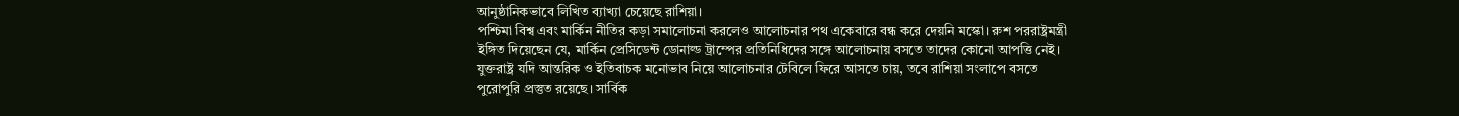আনুষ্ঠানিকভাবে লিখিত ব্যাখ্যা চেয়েছে রাশিয়া।
পশ্চিমা বিশ্ব এবং মার্কিন নীতির কড়া সমালোচনা করলেও আলোচনার পথ একেবারে বন্ধ করে দেয়নি মস্কো। রুশ পররাষ্ট্রমন্ত্রী ইঙ্গিত দিয়েছেন যে, মার্কিন প্রেসিডেন্ট ডোনাল্ড ট্রাম্পের প্রতিনিধিদের সঙ্গে আলোচনায় বসতে তাদের কোনো আপত্তি নেই। যুক্তরাষ্ট্র যদি আন্তরিক ও ইতিবাচক মনোভাব নিয়ে আলোচনার টেবিলে ফিরে আসতে চায়, তবে রাশিয়া সংলাপে বসতে পুরোপুরি প্রস্তুত রয়েছে। সার্বিক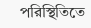পরিস্থিতিতে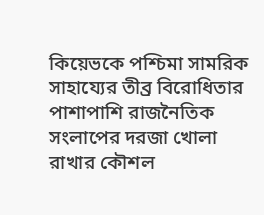কিয়েভকে পশ্চিমা সামরিক সাহায্যের তীব্র বিরোধিতার পাশাপাশি রাজনৈতিক সংলাপের দরজা খোলা রাখার কৌশল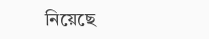নিয়েছে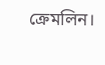ক্রেমলিন।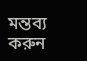মন্তব্য করুন